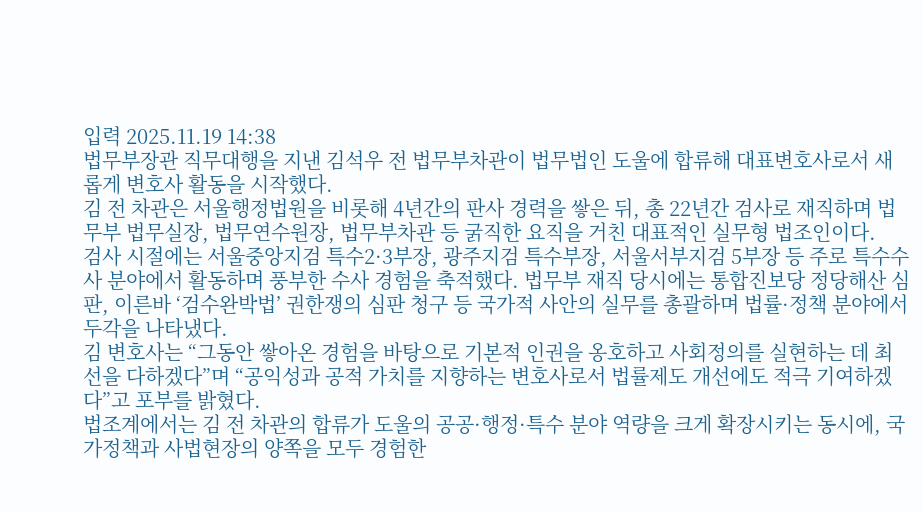입력 2025.11.19 14:38
법무부장관 직무대행을 지낸 김석우 전 법무부차관이 법무법인 도울에 합류해 대표변호사로서 새롭게 변호사 활동을 시작했다.
김 전 차관은 서울행정법원을 비롯해 4년간의 판사 경력을 쌓은 뒤, 총 22년간 검사로 재직하며 법무부 법무실장, 법무연수원장, 법무부차관 등 굵직한 요직을 거친 대표적인 실무형 법조인이다.
검사 시절에는 서울중앙지검 특수2·3부장, 광주지검 특수부장, 서울서부지검 5부장 등 주로 특수수사 분야에서 활동하며 풍부한 수사 경험을 축적했다. 법무부 재직 당시에는 통합진보당 정당해산 심판, 이른바 ‘검수완박법’ 권한쟁의 심판 청구 등 국가적 사안의 실무를 총괄하며 법률·정책 분야에서 두각을 나타냈다.
김 변호사는 “그동안 쌓아온 경험을 바탕으로 기본적 인권을 옹호하고 사회정의를 실현하는 데 최선을 다하겠다”며 “공익성과 공적 가치를 지향하는 변호사로서 법률제도 개선에도 적극 기여하겠다”고 포부를 밝혔다.
법조계에서는 김 전 차관의 합류가 도울의 공공·행정·특수 분야 역량을 크게 확장시키는 동시에, 국가정책과 사법현장의 양쪽을 모두 경험한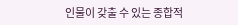인물이 갖출 수 있는 종합적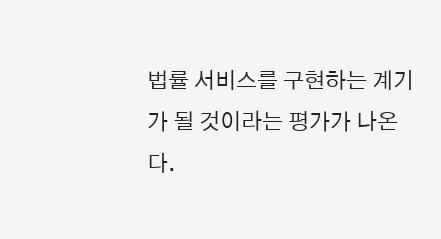법률 서비스를 구현하는 계기가 될 것이라는 평가가 나온다.